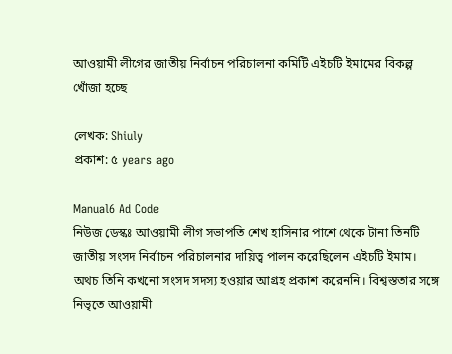আওয়ামী লীগের জাতীয় নির্বাচন পরিচালনা কমিটি এইচটি ইমামের বিকল্প খোঁজা হচ্ছে

লেখক: Shiuly
প্রকাশ: ৫ years ago

Manual6 Ad Code
নিউজ ডেস্কঃ আওয়ামী লীগ সভাপতি শেখ হাসিনার পাশে থেকে টানা তিনটি জাতীয় সংসদ নির্বাচন পরিচালনার দায়িত্ব পালন করেছিলেন এইচটি ইমাম। অথচ তিনি কখনো সংসদ সদস্য হওয়ার আগ্রহ প্রকাশ করেননি। বিশ্বস্ততার সঙ্গে নিভৃতে আওয়ামী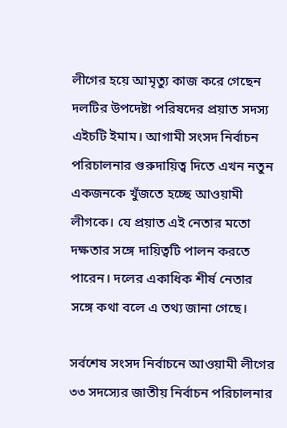লীগের হয়ে আমৃত্যু কাজ করে গেছেন দলটির উপদেষ্টা পরিষদের প্রয়াত সদস্য এইচটি ইমাম। আগামী সংসদ নির্বাচন পরিচালনার গুরুদায়িত্ব দিতে এখন নতুন একজনকে খুঁজতে হচ্ছে আওয়ামী লীগকে। যে প্রয়াত এই নেতার মতো দক্ষতার সঙ্গে দায়িত্বটি পালন করতে পারেন। দলের একাধিক শীর্ষ নেতার সঙ্গে কথা বলে এ তথ্য জানা গেছে।

সর্বশেষ সংসদ নির্বাচনে আওয়ামী লীগের ৩৩ সদস্যের জাতীয় নির্বাচন পরিচালনার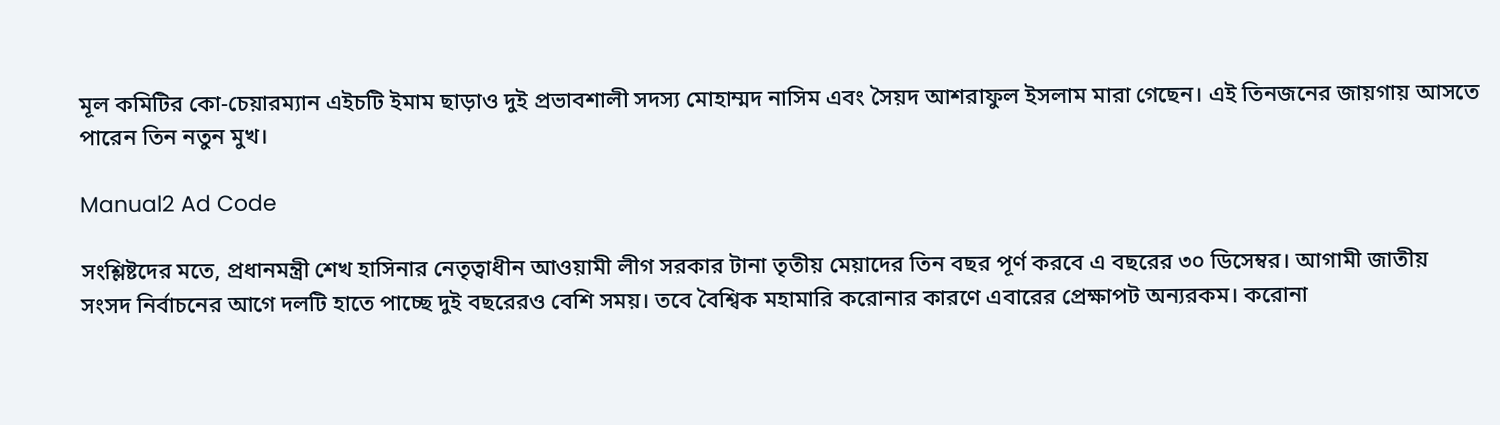মূল কমিটির কো-চেয়ারম্যান এইচটি ইমাম ছাড়াও দুই প্রভাবশালী সদস্য মোহাম্মদ নাসিম এবং সৈয়দ আশরাফুল ইসলাম মারা গেছেন। এই তিনজনের জায়গায় আসতে পারেন তিন নতুন মুখ।

Manual2 Ad Code

সংশ্লিষ্টদের মতে, প্রধানমন্ত্রী শেখ হাসিনার নেতৃত্বাধীন আওয়ামী লীগ সরকার টানা তৃতীয় মেয়াদের তিন বছর পূর্ণ করবে এ বছরের ৩০ ডিসেম্বর। আগামী জাতীয় সংসদ নির্বাচনের আগে দলটি হাতে পাচ্ছে দুই বছরেরও বেশি সময়। তবে বৈশ্বিক মহামারি করোনার কারণে এবারের প্রেক্ষাপট অন্যরকম। করোনা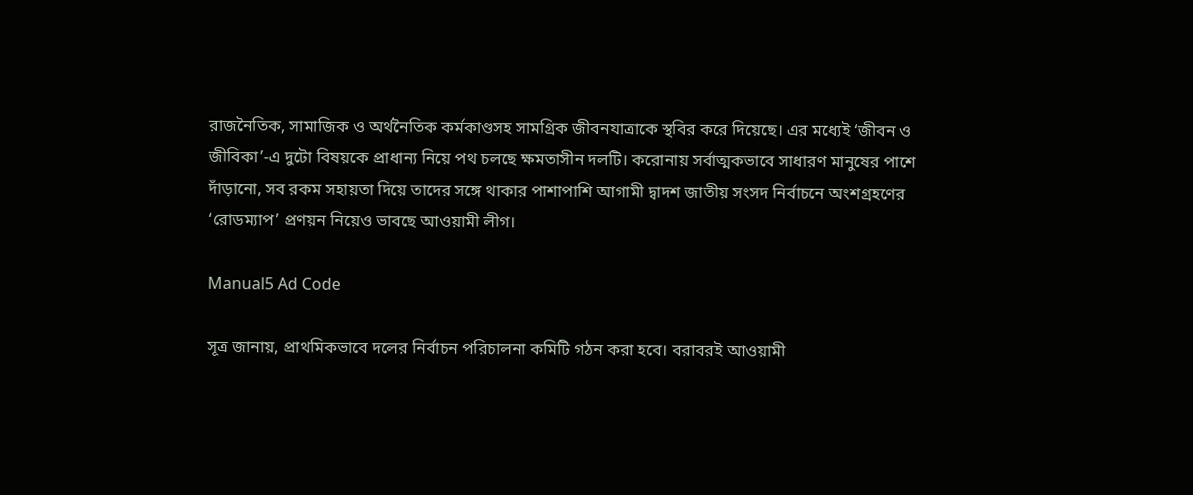রাজনৈতিক, সামাজিক ও অর্থনৈতিক কর্মকাণ্ডসহ সামগ্রিক জীবনযাত্রাকে স্থবির করে দিয়েছে। এর মধ্যেই ‘জীবন ও জীবিকা’-এ দুটো বিষয়কে প্রাধান্য নিয়ে পথ চলছে ক্ষমতাসীন দলটি। করোনায় সর্বাত্মকভাবে সাধারণ মানুষের পাশে দাঁড়ানো, সব রকম সহায়তা দিয়ে তাদের সঙ্গে থাকার পাশাপাশি আগামী দ্বাদশ জাতীয় সংসদ নির্বাচনে অংশগ্রহণের ‘রোডম্যাপ’ প্রণয়ন নিয়েও ভাবছে আওয়ামী লীগ।

Manual5 Ad Code

সূত্র জানায়, প্রাথমিকভাবে দলের নির্বাচন পরিচালনা কমিটি গঠন করা হবে। বরাবরই আওয়ামী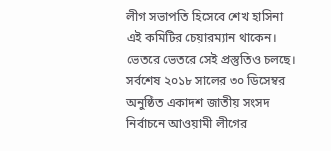লীগ সভাপতি হিসেবে শেখ হাসিনা এই কমিটির চেয়ারম্যান থাকেন। ভেতরে ভেতরে সেই প্রস্তুতিও চলছে। সর্বশেষ ২০১৮ সালের ৩০ ডিসেম্বর অনুষ্ঠিত একাদশ জাতীয় সংসদ নির্বাচনে আওয়ামী লীগের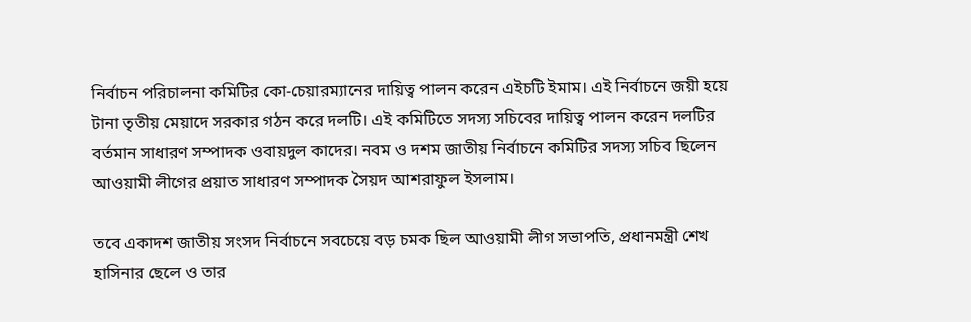নির্বাচন পরিচালনা কমিটির কো-চেয়ারম্যানের দায়িত্ব পালন করেন এইচটি ইমাম। এই নির্বাচনে জয়ী হয়ে টানা তৃতীয় মেয়াদে সরকার গঠন করে দলটি। এই কমিটিতে সদস্য সচিবের দায়িত্ব পালন করেন দলটির বর্তমান সাধারণ সম্পাদক ওবায়দুল কাদের। নবম ও দশম জাতীয় নির্বাচনে কমিটির সদস্য সচিব ছিলেন আওয়ামী লীগের প্রয়াত সাধারণ সম্পাদক সৈয়দ আশরাফুল ইসলাম।

তবে একাদশ জাতীয় সংসদ নির্বাচনে সবচেয়ে বড় চমক ছিল আওয়ামী লীগ সভাপতি, প্রধানমন্ত্রী শেখ হাসিনার ছেলে ও তার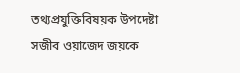তথ্যপ্রযুক্তিবিষয়ক উপদেষ্টা সজীব ওয়াজেদ জয়কে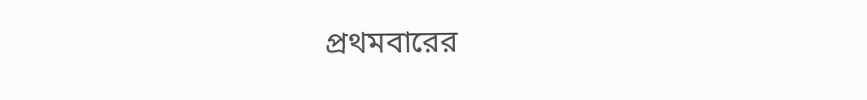প্রথমবারের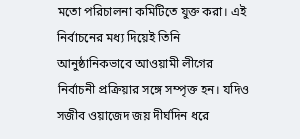মতো পরিচালনা কমিটিতে যুক্ত করা। এই নির্বাচনের মধ্য দিয়েই তিনি আনুষ্ঠানিকভাবে আওয়ামী লীগের নির্বাচনী প্রক্রিয়ার সঙ্গে সম্পৃক্ত হন। যদিও সজীব ওয়াজেদ জয় দীর্ঘদিন ধরে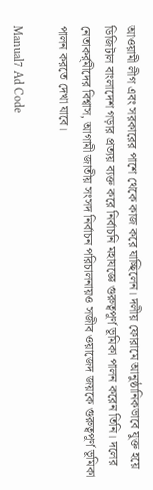আওয়ামী লীগ এবং সরকারের পাশে থেকে কাজ করে যাচ্ছিলেন। দলীয় ফোরামে আনুষ্ঠানিকভাবে যুক্ত হয়ে ডিজিটাল বাংলাদেশ গড়ার প্রত্যয় ব্যক্ত করে নির্বাচনি মহাযজ্ঞে গুরুত্বপূর্ণ ভূমিকা পালন করেন তিনি। দলের নেতাকর্র্মীদের বিশ্বাস, আগামী জাতীয় সংসদ নির্বাচন পরিচালনায়ও সজীব ওয়াজেদ জয়কে গুরুত্বপূর্ণ ভূমিকা পালন করতে দেখা যাবে।

Manual7 Ad Code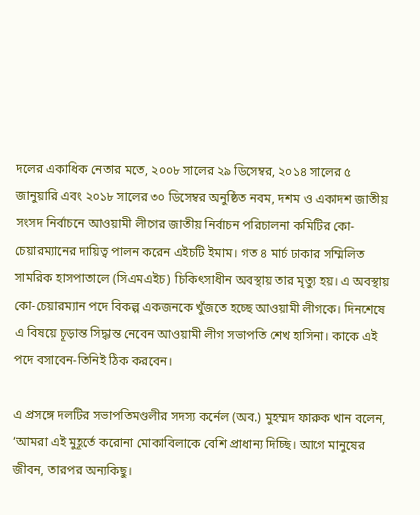দলের একাধিক নেতার মতে, ২০০৮ সালের ২৯ ডিসেম্বর, ২০১৪ সালের ৫ জানুয়ারি এবং ২০১৮ সালের ৩০ ডিসেম্বর অনুষ্ঠিত নবম, দশম ও একাদশ জাতীয় সংসদ নির্বাচনে আওয়ামী লীগের জাতীয় নির্বাচন পরিচালনা কমিটির কো-চেয়ারম্যানের দায়িত্ব পালন করেন এইচটি ইমাম। গত ৪ মার্চ ঢাকার সম্মিলিত সামরিক হাসপাতালে (সিএমএইচ) চিকিৎসাধীন অবস্থায় তার মৃত্যু হয়। এ অবস্থায় কো-চেয়ারম্যান পদে বিকল্প একজনকে খুঁজতে হচ্ছে আওয়ামী লীগকে। দিনশেষে এ বিষয়ে চূড়ান্ত সিদ্ধান্ত নেবেন আওয়ামী লীগ সভাপতি শেখ হাসিনা। কাকে এই পদে বসাবেন-তিনিই ঠিক করবেন।

এ প্রসঙ্গে দলটির সভাপতিমণ্ডলীর সদস্য কর্নেল (অব.) মুহম্মদ ফারুক খান বলেন, ‘আমরা এই মুহূর্তে করোনা মোকাবিলাকে বেশি প্রাধান্য দিচ্ছি। আগে মানুষের জীবন, তারপর অন্যকিছু।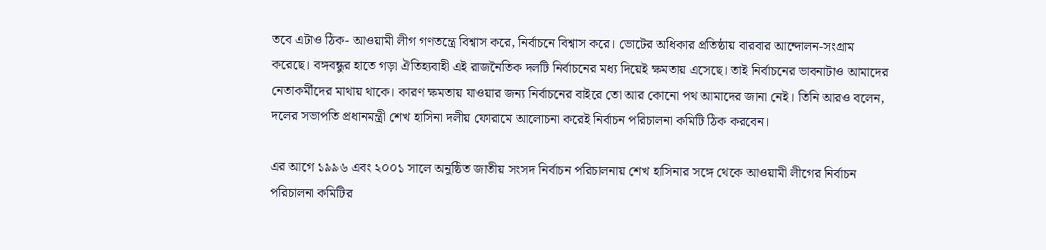তবে এটাও ঠিক- আওয়ামী লীগ গণতন্ত্রে বিশ্বাস করে, নির্বাচনে বিশ্বাস করে। ভোটের অধিকার প্রতিষ্ঠায় বারবার আন্দোলন-সংগ্রাম করেছে। বঙ্গবন্ধুর হাতে গড়া ঐতিহ্যবাহী এই রাজনৈতিক দলটি নির্বাচনের মধ্য দিয়েই ক্ষমতায় এসেছে। তাই নির্বাচনের ভাবনাটাও আমাদের নেতাকর্মীদের মাথায় থাকে। কারণ ক্ষমতায় যাওয়ার জন্য নির্বাচনের বাইরে তো আর কোনো পথ আমাদের জানা নেই। তিনি আরও বলেন, দলের সভাপতি প্রধানমন্ত্রী শেখ হাসিনা দলীয় ফোরামে আলোচনা করেই নির্বাচন পরিচালনা কমিটি ঠিক করবেন।

এর আগে ১৯৯৬ এবং ২০০১ সালে অনুষ্ঠিত জাতীয় সংসদ নির্বাচন পরিচালনায় শেখ হাসিনার সঙ্গে থেকে আওয়ামী লীগের নির্বাচন পরিচালনা কমিটির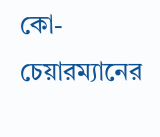কো-চেয়ারম্যানের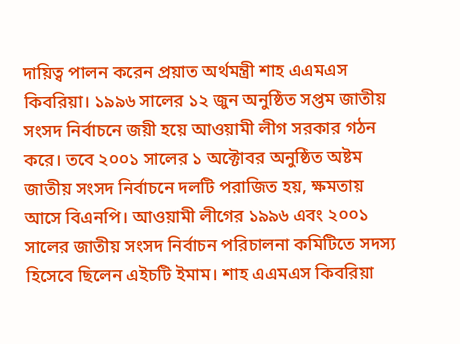দায়িত্ব পালন করেন প্রয়াত অর্থমন্ত্রী শাহ এএমএস কিবরিয়া। ১৯৯৬ সালের ১২ জুন অনুষ্ঠিত সপ্তম জাতীয় সংসদ নির্বাচনে জয়ী হয়ে আওয়ামী লীগ সরকার গঠন করে। তবে ২০০১ সালের ১ অক্টোবর অনুষ্ঠিত অষ্টম জাতীয় সংসদ নির্বাচনে দলটি পরাজিত হয়, ক্ষমতায় আসে বিএনপি। আওয়ামী লীগের ১৯৯৬ এবং ২০০১ সালের জাতীয় সংসদ নির্বাচন পরিচালনা কমিটিতে সদস্য হিসেবে ছিলেন এইচটি ইমাম। শাহ এএমএস কিবরিয়া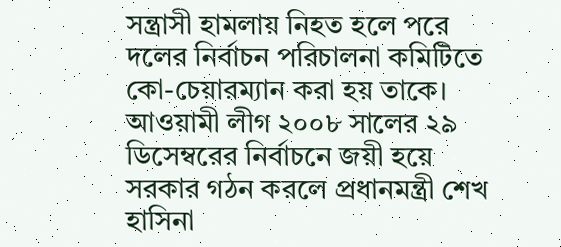সন্ত্রাসী হামলায় নিহত হলে পরে দলের নির্বাচন পরিচালনা কমিটিতে কো-চেয়ারম্যান করা হয় তাকে। আওয়ামী লীগ ২০০৮ সালের ২৯ ডিসেম্বরের নির্বাচনে জয়ী হয়ে সরকার গঠন করলে প্রধানমন্ত্রী শেখ হাসিনা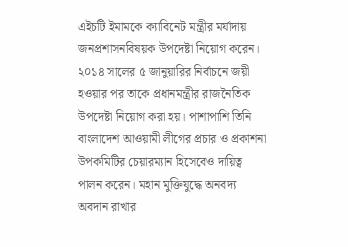এইচটি ইমামকে ক্যাবিনেট মন্ত্রীর মর্যাদায় জনপ্রশাসনবিষয়ক উপদেষ্টা নিয়োগ করেন। ২০১৪ সালের ৫ জানুয়ারির নির্বাচনে জয়ী হওয়ার পর তাকে প্রধানমন্ত্রীর রাজনৈতিক উপদেষ্টা নিয়োগ করা হয়। পাশাপাশি তিনি বাংলাদেশ আওয়ামী লীগের প্রচার ও প্রকাশনা উপকমিটির চেয়ারম্যান হিসেবেও দায়িত্ব পালন করেন। মহান মুক্তিযুদ্ধে অনবদ্য অবদান রাখার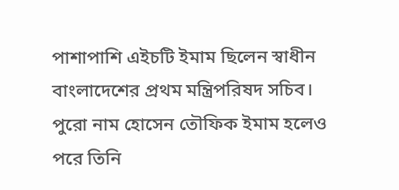পাশাপাশি এইচটি ইমাম ছিলেন স্বাধীন বাংলাদেশের প্রথম মন্ত্রিপরিষদ সচিব। পুরো নাম হোসেন তৌফিক ইমাম হলেও পরে তিনি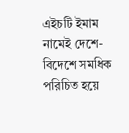এইচটি ইমাম নামেই দেশে-বিদেশে সমধিক পরিচিত হয়ে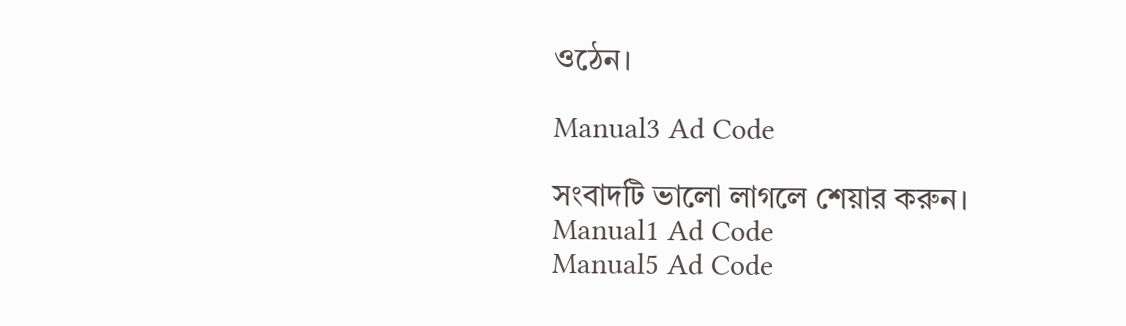ওঠেন।

Manual3 Ad Code

সংবাদটি ভালো লাগলে শেয়ার করুন।
Manual1 Ad Code
Manual5 Ad Code